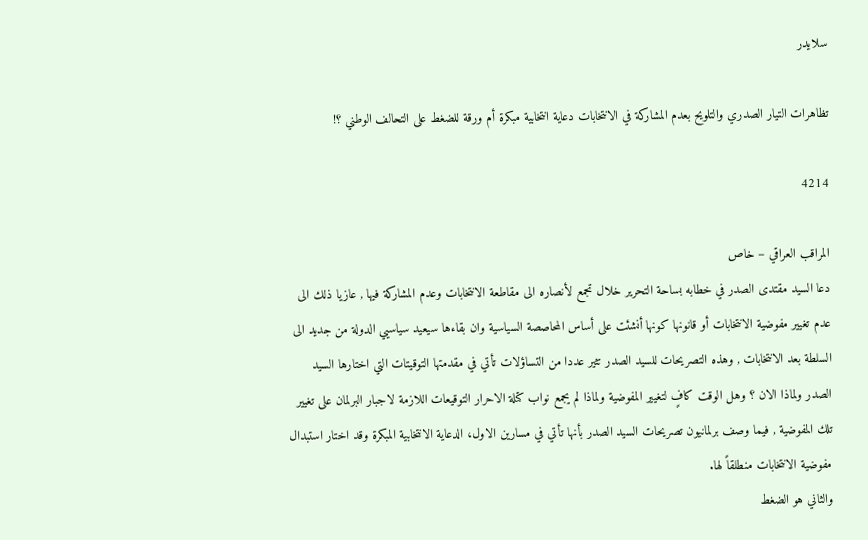سلايدر

تظاهرات التيار الصدري والتلويح بعدم المشاركة في الانتخابات دعاية انتخابية مبكرة أم ورقة للضغط على التحالف الوطني ؟!

4214

المراقب العراقي – خاص
دعا السيد مقتدى الصدر في خطابه بساحة التحرير خلال تجمع لأنصاره الى مقاطعة الانتخابات وعدم المشاركة فيها , عازيا ذلك الى عدم تغيير مفوضية الانتخابات أو قانونها كونها أنشئت على أساس المحاصصة السياسية وان بقاءها سيعيد سياسيي الدولة من جديد الى السلطة بعد الانتخابات , وهذه التصريحات للسيد الصدر تثير عددا من التساؤلات تأتي في مقدمتها التوقيتات التي اختارها السيد الصدر ولماذا الان ؟ وهل الوقت كافٍ لتغيير المفوضية ولماذا لم يجمع نواب كتلة الاحرار التوقيعات اللازمة لاجبار البرلمان على تغيير تلك المفوضية , فيما وصف برلمانيون تصريحات السيد الصدر بأنها تأتي في مسارين الاول، الدعاية الانتخابية المبكرة وقد اختار استبدال مفوضية الانتخابات منطلقاً لها.
والثاني هو الضغط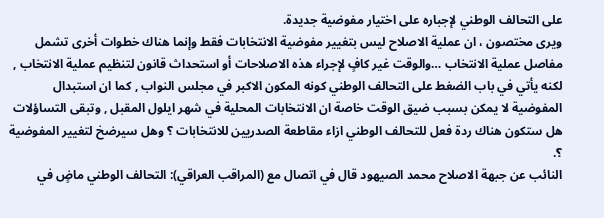على التحالف الوطني لإجباره على اختيار مفوضية جديدة.
ويرى مختصون ، ان عملية الاصلاح ليس بتغيير مفوضية الانتخابات فقط وإنما هناك خطوات أخرى تشمل مفاصل عملية الانتخاب …والوقت غير كافٍ لإجراء هذه الاصلاحات أو استحداث قانون لتنظيم عملية الانتخاب , لكنه يأتي في باب الضغط على التحالف الوطني كونه المكون الاكبر في مجلس النواب , كما ان استبدال المفوضية لا يمكن بسبب ضيق الوقت خاصة ان الانتخابات المحلية في شهر ايلول المقبل , وتبقى التساؤلات هل ستكون هناك ردة فعل للتحالف الوطني ازاء مقاطعة الصدريين للانتخابات ؟ وهل سيرضخ لتغيير المفوضية ؟.
النائب عن جبهة الاصلاح محمد الصيهود قال في اتصال مع (المراقب العراقي): التحالف الوطني ماضٍ في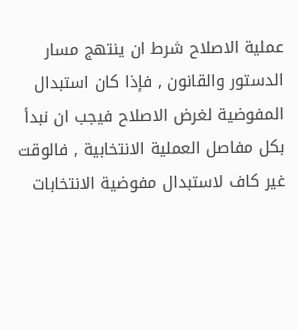عملية الاصلاح شرط ان ينتهج مسار الدستور والقانون , فإذا كان استبدال المفوضية لغرض الاصلاح فيجب ان نبدأ بكل مفاصل العملية الانتخابية , فالوقت غير كاف لاستبدال مفوضية الانتخابات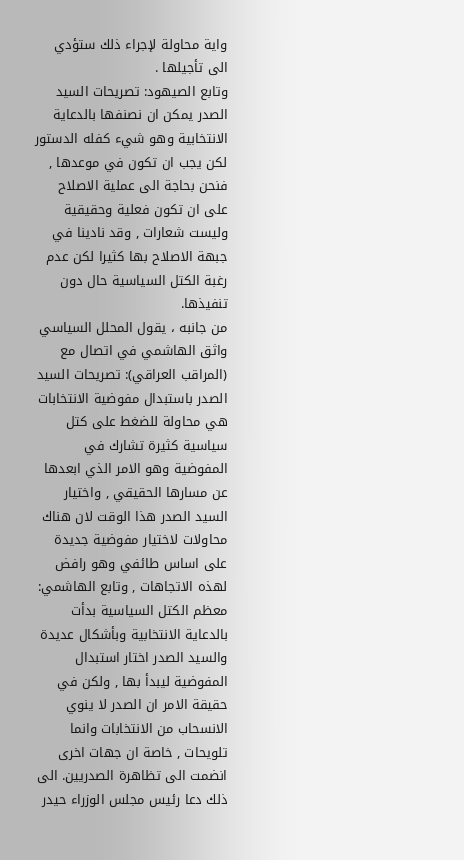واية محاولة لإجراء ذلك ستؤدي الى تأجيلها .
وتابع الصيهود: تصريحات السيد الصدر يمكن ان نصنفها بالدعاية الانتخابية وهو شيء كفله الدستور لكن يجب ان تكون في موعدها , فنحن بحاجة الى عملية الاصلاح على ان تكون فعلية وحقيقية وليست شعارات , وقد نادينا في جبهة الاصلاح بها كثيرا لكن عدم رغبة الكتل السياسية حال دون تنفيذها.
من جانبه ، يقول المحلل السياسي واثق الهاشمي في اتصال مع (المراقب العراقي): تصريحات السيد الصدر باستبدال مفوضية الانتخابات هي محاولة للضغط على كتل سياسية كثيرة تشارك في المفوضية وهو الامر الذي ابعدها عن مسارها الحقيقي , واختيار السيد الصدر هذا الوقت لان هناك محاولات لاختيار مفوضية جديدة على اساس طائفي وهو رافض لهذه الاتجاهات , وتابع الهاشمي: معظم الكتل السياسية بدأت بالدعاية الانتخابية وبأشكال عديدة والسيد الصدر اختار استبدال المفوضية ليبدأ بها , ولكن في حقيقة الامر ان الصدر لا ينوي الانسحاب من الانتخابات وانما تلويحات , خاصة ان جهات اخرى انضمت الى تظاهرة الصدريين. الى ذلك دعا رئيس مجلس الوزراء حيدر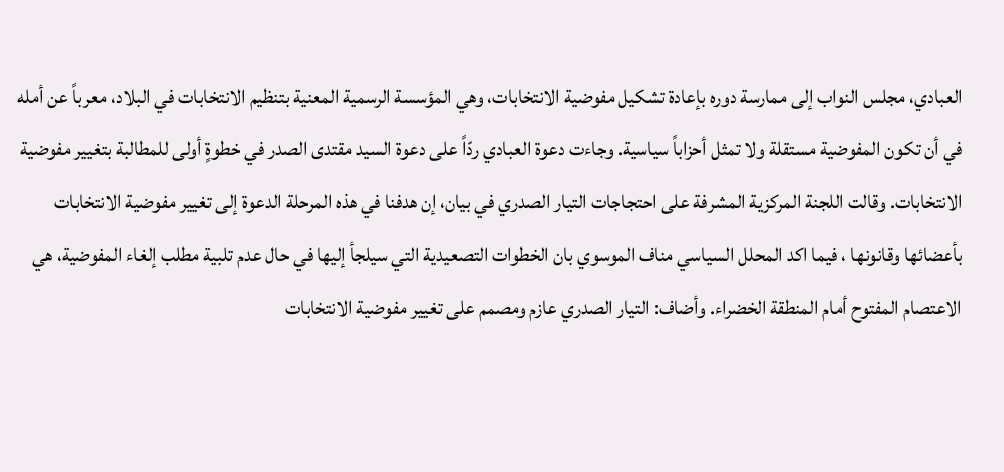العبادي، مجلس النواب إلى ممارسة دوره بإعادة تشكيل مفوضية الانتخابات، وهي المؤسسة الرسمية المعنية بتنظيم الانتخابات في البلاد، معرباً عن أمله في أن تكون المفوضية مستقلة ولا تمثل أحزاباً سياسية. وجاءت دعوة العبادي ردّاً على دعوة السيد مقتدى الصدر في خطوةٍ أولى للمطالبة بتغيير مفوضية الانتخابات. وقالت اللجنة المركزية المشرفة على احتجاجات التيار الصدري في بيان، إن هدفنا في هذه المرحلة الدعوة إلى تغيير مفوضية الانتخابات بأعضائها وقانونها ، فيما اكد المحلل السياسي مناف الموسوي بان الخطوات التصعيدية التي سيلجأ إليها في حال عدم تلبية مطلب إلغاء المفوضية، هي الاعتصام المفتوح أمام المنطقة الخضراء. وأضاف: التيار الصدري عازم ومصمم على تغيير مفوضية الانتخابات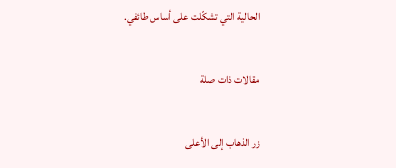الحالية التي تشكّلت على أساس طائفي.

مقالات ذات صلة

زر الذهاب إلى الأعلى